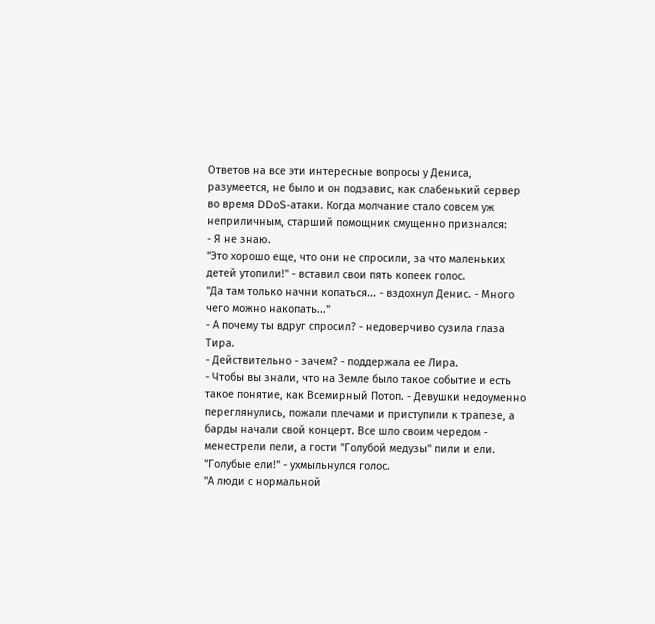Ответов на все эти интересные вопросы у Дениса, разумеется, не было и он подзавис, как слабенький сервер во время DDoS-атаки. Когда молчание стало совсем уж неприличным, старший помощник смущенно признался:
- Я не знаю.
"Это хорошо еще, что они не спросили, за что маленьких детей утопили!" - вставил свои пять копеек голос.
"Да там только начни копаться... - вздохнул Денис. - Много чего можно накопать..."
- А почему ты вдруг спросил? - недоверчиво сузила глаза Тира.
- Действительно - зачем? - поддержала ее Лира.
- Чтобы вы знали, что на Земле было такое событие и есть такое понятие, как Всемирный Потоп. - Девушки недоуменно переглянулись, пожали плечами и приступили к трапезе, а барды начали свой концерт. Все шло своим чередом - менестрели пели, а гости "Голубой медузы" пили и ели.
"Голубые ели!" - ухмыльнулся голос.
"А люди с нормальной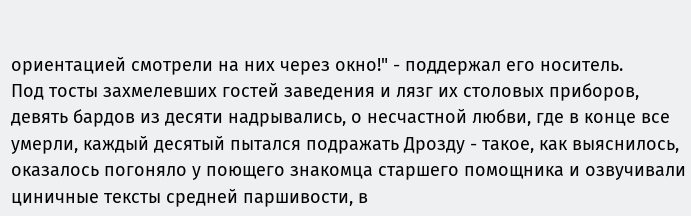ориентацией смотрели на них через окно!" - поддержал его носитель.
Под тосты захмелевших гостей заведения и лязг их столовых приборов, девять бардов из десяти надрывались, о несчастной любви, где в конце все умерли, каждый десятый пытался подражать Дрозду - такое, как выяснилось, оказалось погоняло у поющего знакомца старшего помощника и озвучивали циничные тексты средней паршивости, в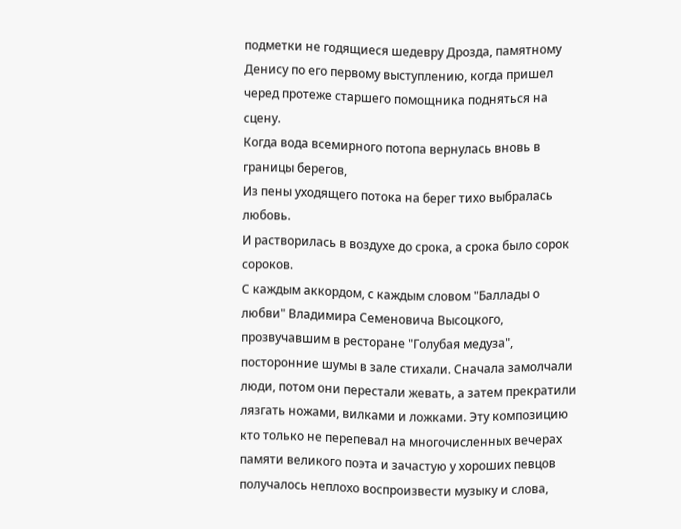подметки не годящиеся шедевру Дрозда, памятному Денису по его первому выступлению, когда пришел черед протеже старшего помощника подняться на сцену.
Когда вода всемирного потопа вернулась вновь в границы берегов,
Из пены уходящего потока на берег тихо выбралась любовь.
И растворилась в воздухе до срока, а срока было сорок сороков.
С каждым аккордом, с каждым словом "Баллады о любви" Владимира Семеновича Высоцкого, прозвучавшим в ресторане "Голубая медуза", посторонние шумы в зале стихали. Сначала замолчали люди, потом они перестали жевать, а затем прекратили лязгать ножами, вилками и ложками. Эту композицию кто только не перепевал на многочисленных вечерах памяти великого поэта и зачастую у хороших певцов получалось неплохо воспроизвести музыку и слова,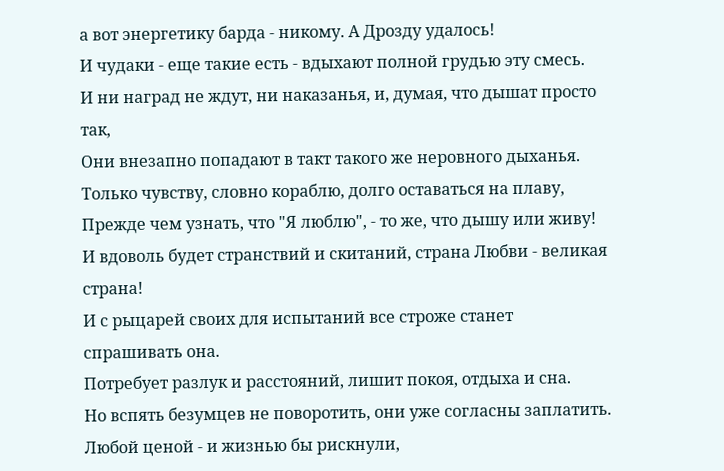а вот энергетику барда - никому. А Дрозду удалось!
И чудаки - еще такие есть - вдыхают полной грудью эту смесь.
И ни наград не ждут, ни наказанья, и, думая, что дышат просто так,
Они внезапно попадают в такт такого же неровного дыханья.
Только чувству, словно кораблю, долго оставаться на плаву,
Прежде чем узнать, что "Я люблю", - то же, что дышу или живу!
И вдоволь будет странствий и скитаний, страна Любви - великая страна!
И с рыцарей своих для испытаний все строже станет спрашивать она.
Потребует разлук и расстояний, лишит покоя, отдыха и сна.
Но вспять безумцев не поворотить, они уже согласны заплатить.
Любой ценой - и жизнью бы рискнули,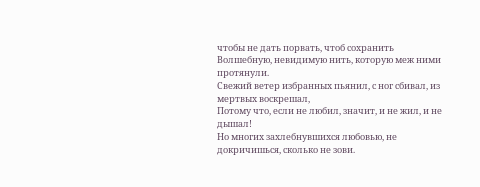чтобы не дать порвать, чтоб сохранить
Волшебную, невидимую нить, которую меж ними протянули.
Свежий ветер избранных пьянил, с ног сбивал, из мертвых воскрешал,
Потому что, если не любил, значит, и не жил, и не дышал!
Но многих захлебнувшихся любовью, не докричишься, сколько не зови.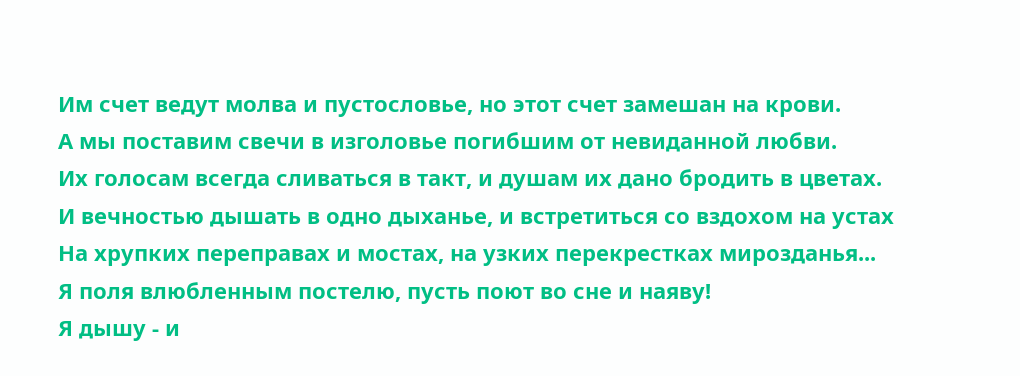Им счет ведут молва и пустословье, но этот счет замешан на крови.
А мы поставим свечи в изголовье погибшим от невиданной любви.
Их голосам всегда сливаться в такт, и душам их дано бродить в цветах.
И вечностью дышать в одно дыханье, и встретиться со вздохом на устах
На хрупких переправах и мостах, на узких перекрестках мирозданья...
Я поля влюбленным постелю, пусть поют во сне и наяву!
Я дышу - и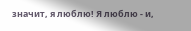значит, я люблю! Я люблю - и,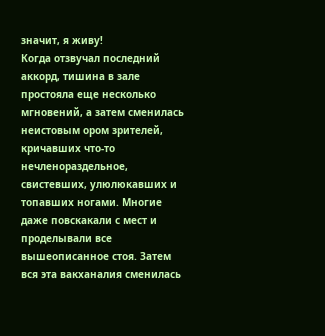значит, я живу!
Когда отзвучал последний аккорд, тишина в зале простояла еще несколько мгновений, а затем сменилась неистовым ором зрителей, кричавших что-то нечленораздельное, свистевших, улюлюкавших и топавших ногами. Многие даже повскакали с мест и проделывали все вышеописанное стоя. Затем вся эта вакханалия сменилась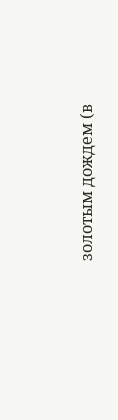золотым дождем (в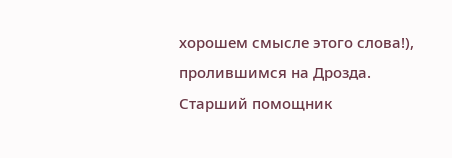хорошем смысле этого слова!), пролившимся на Дрозда. Старший помощник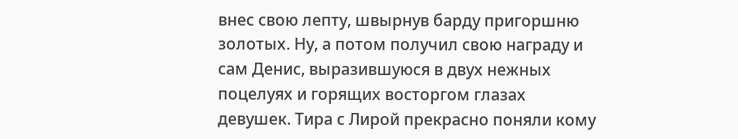внес свою лепту, швырнув барду пригоршню золотых. Ну, а потом получил свою награду и сам Денис, выразившуюся в двух нежных поцелуях и горящих восторгом глазах девушек. Тира с Лирой прекрасно поняли кому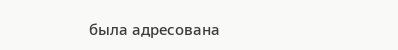была адресована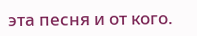эта песня и от кого.